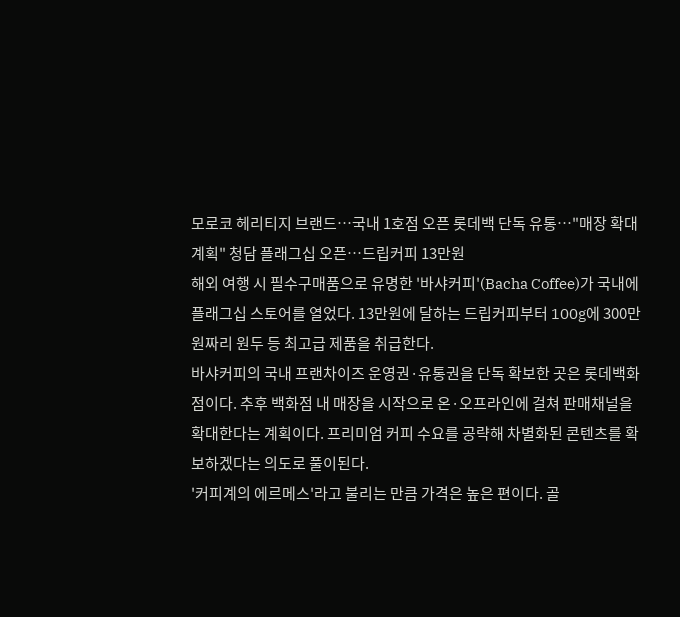모로코 헤리티지 브랜드…국내 1호점 오픈 롯데백 단독 유통…"매장 확대 계획" 청담 플래그십 오픈…드립커피 13만원
해외 여행 시 필수구매품으로 유명한 '바샤커피'(Bacha Coffee)가 국내에 플래그십 스토어를 열었다. 13만원에 달하는 드립커피부터 100g에 300만원짜리 원두 등 최고급 제품을 취급한다.
바샤커피의 국내 프랜차이즈 운영권·유통권을 단독 확보한 곳은 롯데백화점이다. 추후 백화점 내 매장을 시작으로 온·오프라인에 걸쳐 판매채널을 확대한다는 계획이다. 프리미엄 커피 수요를 공략해 차별화된 콘텐츠를 확보하겠다는 의도로 풀이된다.
'커피계의 에르메스'라고 불리는 만큼 가격은 높은 편이다. 골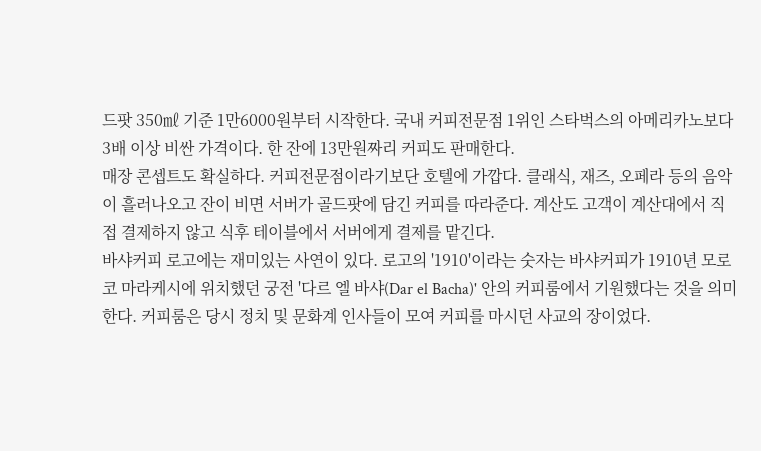드팟 350㎖ 기준 1만6000원부터 시작한다. 국내 커피전문점 1위인 스타벅스의 아메리카노보다 3배 이상 비싼 가격이다. 한 잔에 13만원짜리 커피도 판매한다.
매장 콘셉트도 확실하다. 커피전문점이라기보단 호텔에 가깝다. 클래식, 재즈, 오페라 등의 음악이 흘러나오고 잔이 비면 서버가 골드팟에 담긴 커피를 따라준다. 계산도 고객이 계산대에서 직접 결제하지 않고 식후 테이블에서 서버에게 결제를 맡긴다.
바샤커피 로고에는 재미있는 사연이 있다. 로고의 '1910'이라는 숫자는 바샤커피가 1910년 모로코 마라케시에 위치했던 궁전 '다르 엘 바샤(Dar el Bacha)' 안의 커피룸에서 기원했다는 것을 의미한다. 커피룸은 당시 정치 및 문화계 인사들이 모여 커피를 마시던 사교의 장이었다.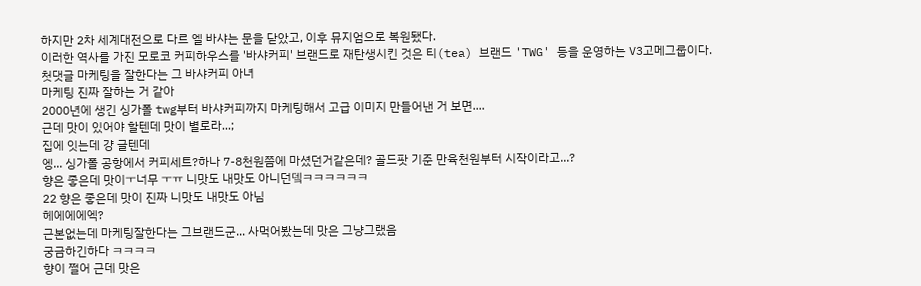하지만 2차 세계대전으로 다르 엘 바샤는 문을 닫았고, 이후 뮤지엄으로 복원됐다.
이러한 역사를 가진 모로코 커피하우스를 '바샤커피' 브랜드로 재탄생시킨 것은 티(tea) 브랜드 'TWG' 등을 운영하는 V3고메그룹이다.
첫댓글 마케팅을 잘한다는 그 바샤커피 아녀
마케팅 진짜 잘하는 거 같아
2000년에 생긴 싱가폴 twg부터 바샤커피까지 마케팅해서 고급 이미지 만들어낸 거 보면....
근데 맛이 있어야 할텐데 맛이 별로라...;
집에 잇는데 걍 글텐데
엥... 싱가폴 공항에서 커피세트?하나 7-8천원쯤에 마셨던거같은데? 골드팟 기준 만육천원부터 시작이라고...?
향은 좋은데 맛이ㅜ너무 ㅜㅠ 니맛도 내맛도 아니던뎈ㅋㅋㅋㅋㅋㅋ
22 향은 좋은데 맛이 진짜 니맛도 내맛도 아님
헤에에에엑?
근본없는데 마케팅잘한다는 그브랜드군... 사먹어봤는데 맛은 그냥그랬음
궁금하긴하다 ㅋㅋㅋㅋ
향이 쩔어 근데 맛은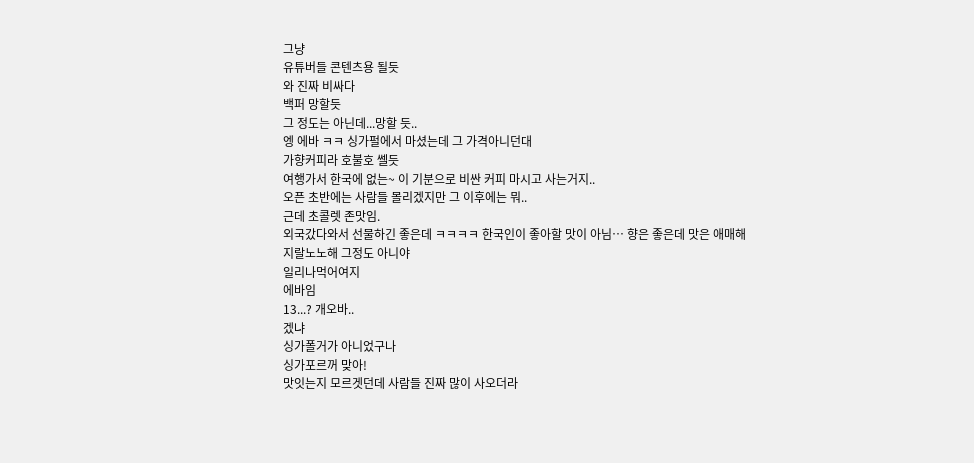그냥
유튜버들 콘텐츠용 될듯
와 진짜 비싸다
백퍼 망할듯
그 정도는 아닌데...망할 듯..
엥 에바 ㅋㅋ 싱가펄에서 마셨는데 그 가격아니던대
가향커피라 호불호 쎌듯
여행가서 한국에 없는~ 이 기분으로 비싼 커피 마시고 사는거지..
오픈 초반에는 사람들 몰리겠지만 그 이후에는 뭐..
근데 초콜렛 존맛임.
외국갔다와서 선물하긴 좋은데 ㅋㅋㅋㅋ 한국인이 좋아할 맛이 아님… 향은 좋은데 맛은 애매해
지랄노노해 그정도 아니야
일리나먹어여지
에바임
13...? 개오바..
겠냐
싱가폴거가 아니었구나
싱가포르꺼 맞아!
맛잇는지 모르겟던데 사람들 진짜 많이 사오더라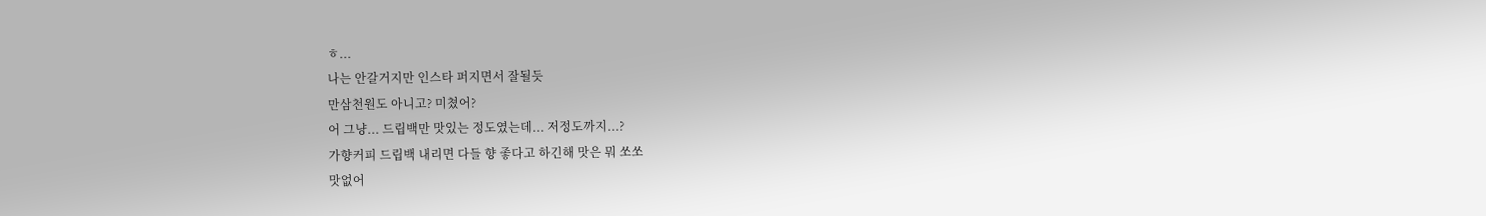ㅎ...
나는 안갈거지만 인스타 퍼지면서 잘될듯
만삼천원도 아니고? 미쳤어?
어 그냥... 드립백만 맛있는 정도였는데... 저정도까지...?
가향커피 드립백 내리면 다들 향 좋다고 하긴해 맛은 뭐 쏘쏘
맛없어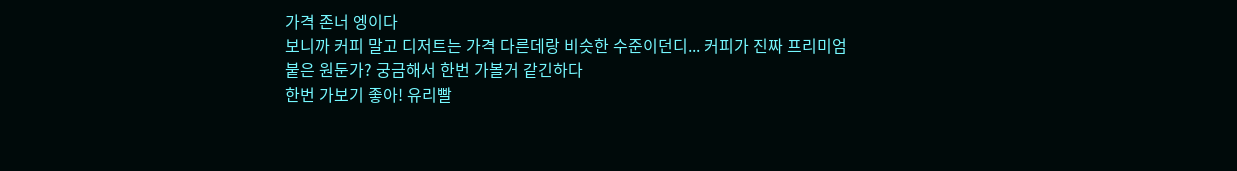가격 존너 엥이다
보니까 커피 말고 디저트는 가격 다른데랑 비슷한 수준이던디... 커피가 진짜 프리미엄 붙은 원둔가? 궁금해서 한번 가볼거 같긴하다
한번 가보기 좋아! 유리빨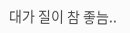대가 질이 참 좋늠..